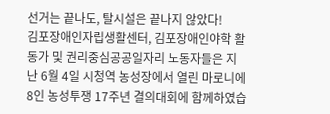선거는 끝나도, 탈시설은 끝나지 않았다!
김포장애인자립생활센터, 김포장애인야학 활동가 및 권리중심공공일자리 노동자들은 지난 6월 4일 시청역 농성장에서 열린 마로니에 8인 농성투쟁 17주년 결의대회에 함께하였습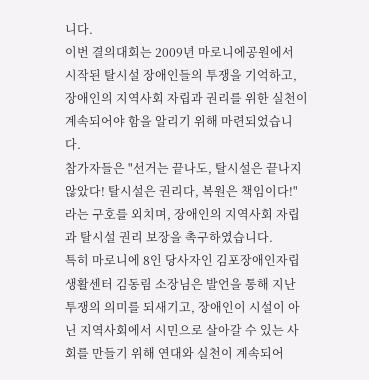니다.
이번 결의대회는 2009년 마로니에공원에서 시작된 탈시설 장애인들의 투쟁을 기억하고, 장애인의 지역사회 자립과 권리를 위한 실천이 계속되어야 함을 알리기 위해 마련되었습니다.
참가자들은 "선거는 끝나도, 탈시설은 끝나지 않았다! 탈시설은 권리다, 복원은 책임이다!"라는 구호를 외치며, 장애인의 지역사회 자립과 탈시설 권리 보장을 촉구하였습니다.
특히 마로니에 8인 당사자인 김포장애인자립생활센터 김동림 소장님은 발언을 통해 지난 투쟁의 의미를 되새기고, 장애인이 시설이 아닌 지역사회에서 시민으로 살아갈 수 있는 사회를 만들기 위해 연대와 실천이 계속되어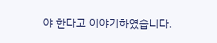야 한다고 이야기하였습니다.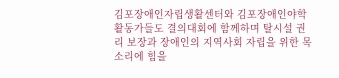김포장애인자립생활센터와 김포장애인야학 활동가들도 결의대회에 함께하며 탈시설 권리 보장과 장애인의 지역사회 자립을 위한 목소리에 힘을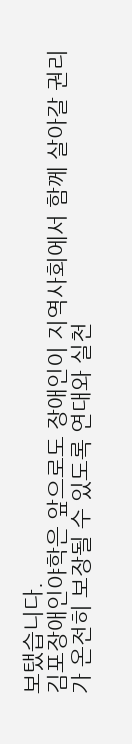보탰습니다.
김포장애인야학은 앞으로도 장애인이 지역사회에서 함께 살아갈 권리가 온전히 보장될 수 있도록 연대와 실천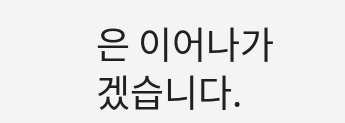은 이어나가겠습니다.